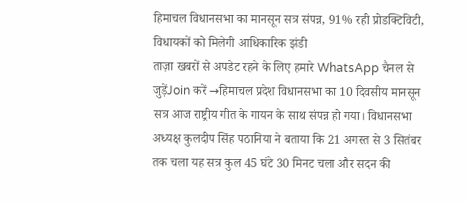हिमाचल विधानसभा का मानसून सत्र संपन्न, 91% रही प्रोडक्टिविटी, विधायकों को मिलेगी आधिकारिक झंडी
ताज़ा खबरों से अपडेट रहने के लिए हमारे WhatsApp चैनल से जुड़ेंJoin करें →हिमाचल प्रदेश विधानसभा का 10 दिवसीय मानसून सत्र आज राष्ट्रीय गीत के गायन के साथ संपन्न हो गया। विधानसभा अध्यक्ष कुलदीप सिंह पठानिया ने बताया कि 21 अगस्त से 3 सितंबर तक चला यह सत्र कुल 45 घंटे 30 मिनट चला और सदन की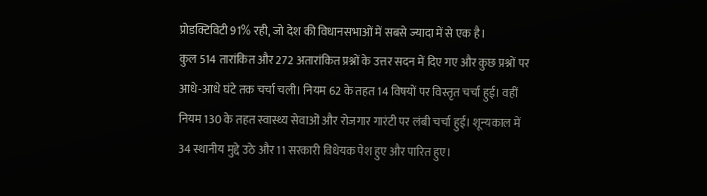प्रोडक्टिविटी 91% रही, जो देश की विधानसभाओं में सबसे ज्यादा में से एक है।
कुल 514 तारांकित और 272 अतारांकित प्रश्नों के उत्तर सदन में दिए गए और कुछ प्रश्नों पर आधे-आधे घंटे तक चर्चा चली। नियम 62 के तहत 14 विषयों पर विस्तृत चर्चा हुई। वहीं नियम 130 के तहत स्वास्थ्य सेवाओं और रोजगार गारंटी पर लंबी चर्चा हुई। शून्यकाल में 34 स्थानीय मुद्दे उठे और 11 सरकारी विधेयक पेश हुए और पारित हुए।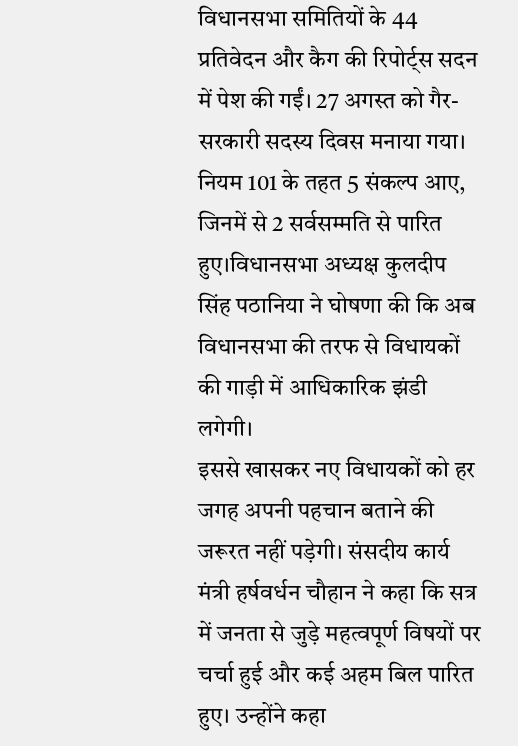विधानसभा समितियों के 44 प्रतिवेदन और कैग की रिपोर्ट्स सदन में पेश की गईं। 27 अगस्त को गैर-सरकारी सदस्य दिवस मनाया गया। नियम 101 के तहत 5 संकल्प आए, जिनमें से 2 सर्वसम्मति से पारित हुए।विधानसभा अध्यक्ष कुलदीप सिंह पठानिया ने घोषणा की कि अब विधानसभा की तरफ से विधायकों की गाड़ी में आधिकारिक झंडी लगेगी।
इससे खासकर नए विधायकों को हर जगह अपनी पहचान बताने की जरूरत नहीं पड़ेगी। संसदीय कार्य मंत्री हर्षवर्धन चौहान ने कहा कि सत्र में जनता से जुड़े महत्वपूर्ण विषयों पर चर्चा हुई और कई अहम बिल पारित हुए। उन्होंने कहा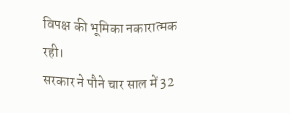विपक्ष की भूमिका नकारात्मक रही।
सरकार ने पौने चार साल में 32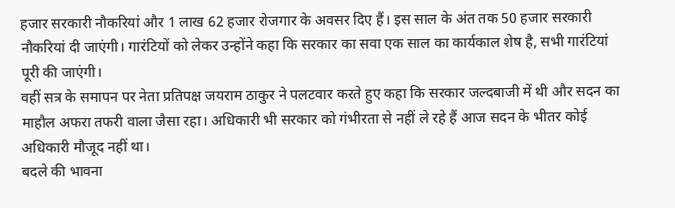हजार सरकारी नौकरियां और 1 लाख 62 हजार रोजगार के अवसर दिए हैं। इस साल के अंत तक 50 हजार सरकारी नौकरियां दी जाएंगी। गारंटियों को लेकर उन्होंने कहा कि सरकार का सवा एक साल का कार्यकाल शेष है, सभी गारंटियां पूरी की जाएंगी।
वहीं सत्र के समापन पर नेता प्रतिपक्ष जयराम ठाकुर ने पलटवार करते हुए कहा कि सरकार जल्दबाजी में थी और सदन का माहौल अफरा तफरी वाला जैसा रहा। अधिकारी भी सरकार को गंभीरता से नहीं ले रहे हैं आज सदन के भीतर कोई अधिकारी मौजूद नहीं था।
बदले की भावना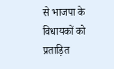से भाजपा के विधायकों को प्रताड़ित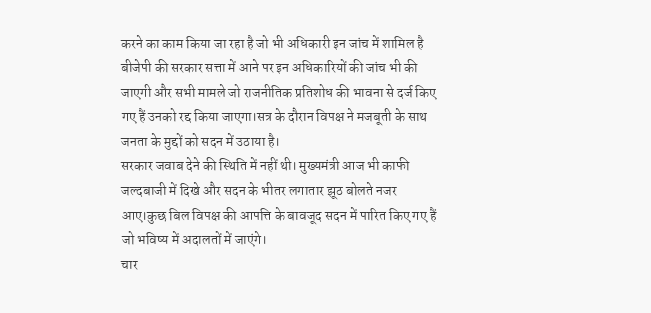करने का काम किया जा रहा है जो भी अधिकारी इन जांच में शामिल है बीजेपी की सरकार सत्ता में आने पर इन अधिकारियों की जांच भी की जाएगी और सभी मामले जो राजनीतिक प्रतिशोध की भावना से दर्ज किए गए हैं उनको रद्द किया जाएगा।सत्र के दौरान विपक्ष ने मजबूती के साथ जनता के मुद्दों को सदन में उठाया है।
सरकार जवाब देने की स्थिति में नहीं थी। मुख्यमंत्री आज भी काफी जल्दबाजी में दिखे और सदन के भीतर लगातार झूठ बोलते नजर आए।कुछ बिल विपक्ष की आपत्ति के बावजूद सदन में पारित किए गए हैं जो भविष्य में अदालतों में जाएंगे।
चार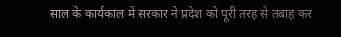साल के कार्यकाल में सरकार ने प्रदेश को पूरी तरह से तबाह कर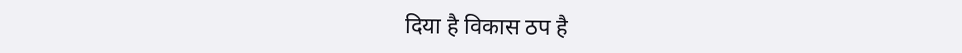दिया है विकास ठप है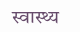स्वास्थ्य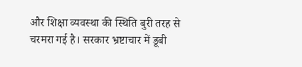और शिक्षा व्यवस्था की स्थिति बुरी तरह से चरमरा गई है। सरकार भ्रष्टाचार में डूबी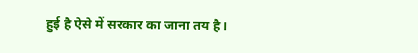हुई है ऐसे में सरकार का जाना तय है।